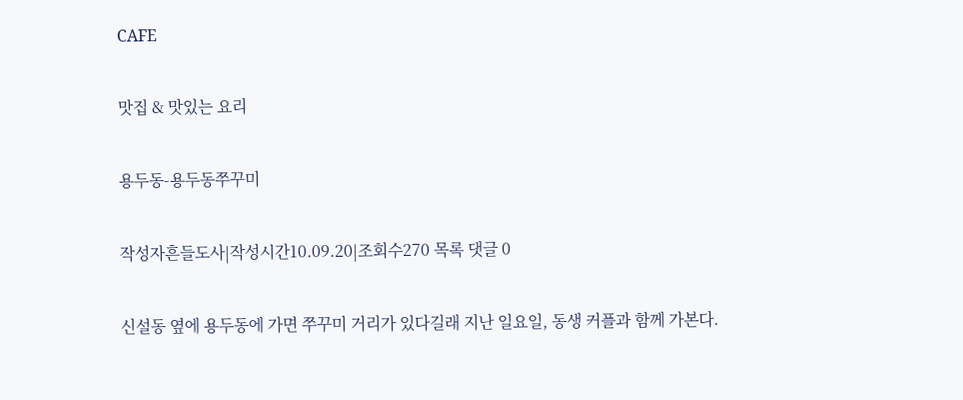CAFE

맛집 & 맛있는 요리

용두동-용두동쭈꾸미

작성자흔들도사|작성시간10.09.20|조회수270 목록 댓글 0

신설동 옆에 용두동에 가면 쭈꾸미 거리가 있다길래 지난 일요일, 동생 커플과 함께 가본다.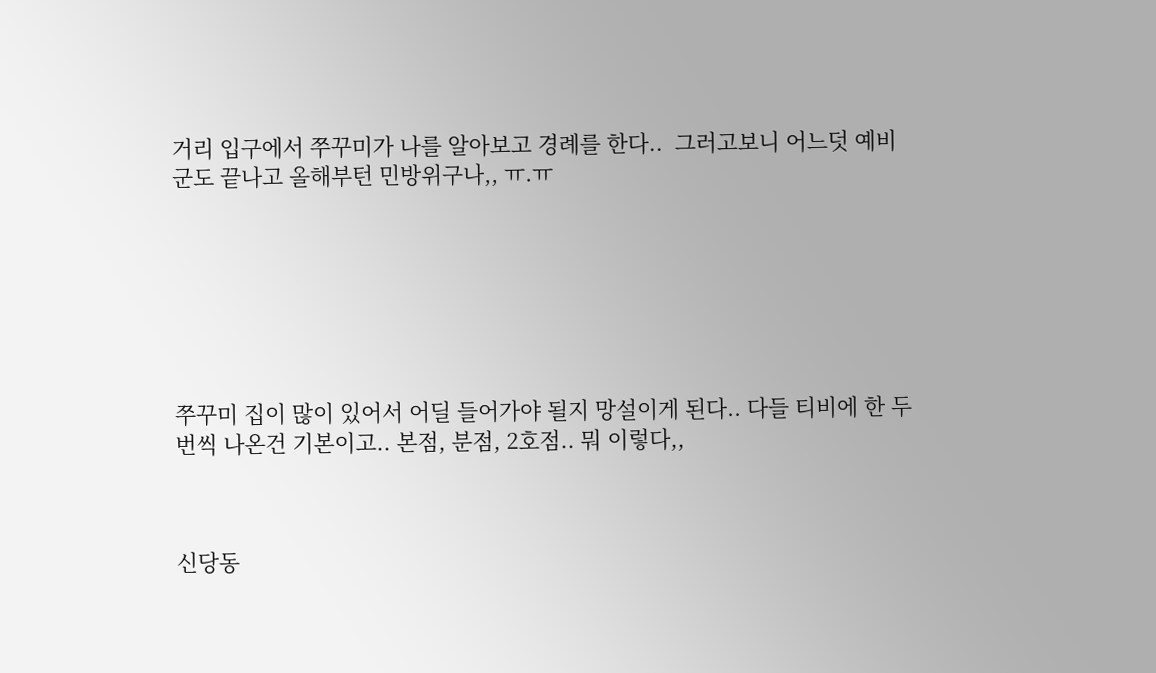거리 입구에서 쭈꾸미가 나를 알아보고 경례를 한다..  그러고보니 어느덧 예비군도 끝나고 올해부턴 민방위구나,, ㅠ.ㅠ







쭈꾸미 집이 많이 있어서 어딜 들어가야 될지 망설이게 된다.. 다들 티비에 한 두번씩 나온건 기본이고.. 본점, 분점, 2호점.. 뭐 이렇다,,



신당동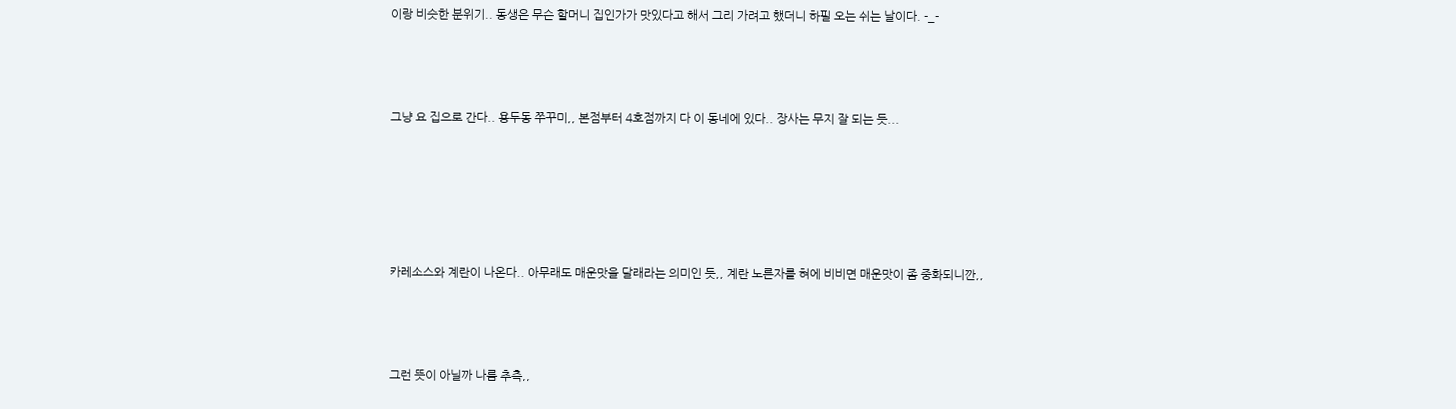이랑 비슷한 분위기.. 동생은 무슨 할머니 집인가가 맛있다고 해서 그리 가려고 했더니 하필 오는 쉬는 날이다. -_-



그냥 요 집으로 간다.. 용두동 쭈꾸미,, 본점부터 4호점까지 다 이 동네에 있다.. 장사는 무지 잘 되는 듯...





카레소스와 계란이 나온다.. 아무래도 매운맛을 달래라는 의미인 듯,, 계란 노른자를 혀에 비비면 매운맛이 좀 중화되니깐,,



그런 뜻이 아닐까 나름 추측,,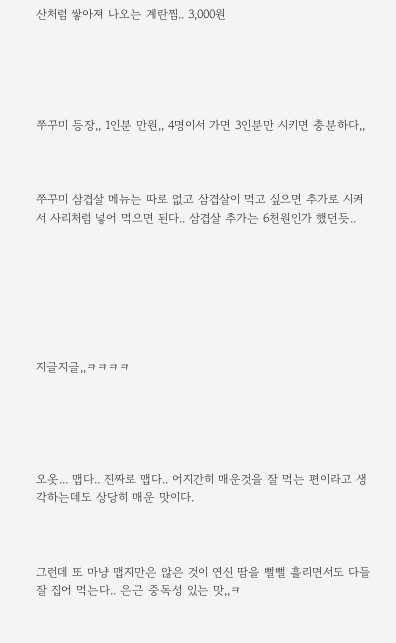산처럼 쌓아져 나오는 계란찜.. 3,000원





쭈꾸미 등장,, 1인분 만원,, 4명이서 가면 3인분만 시키면 충분하다,,



쭈꾸미 삼겹살 메뉴는 따로 없고 삼겹살이 먹고 싶으면 추가로 시켜서 사리처럼 넣어 먹으면 된다.. 삼겹살 추가는 6천원인가 했던듯..







지글지글,,ㅋㅋㅋㅋ





오옷... 맵다.. 진짜로 맵다.. 어지간히 매운것을 잘 먹는 편이라고 생각하는데도 상당히 매운 맛이다.



그런데 또 마냥 맵지만은 않은 것이 연신 땀을 뻘뻘 흘리면서도 다들 잘 집어 먹는다.. 은근 중독성 있는 맛,,ㅋ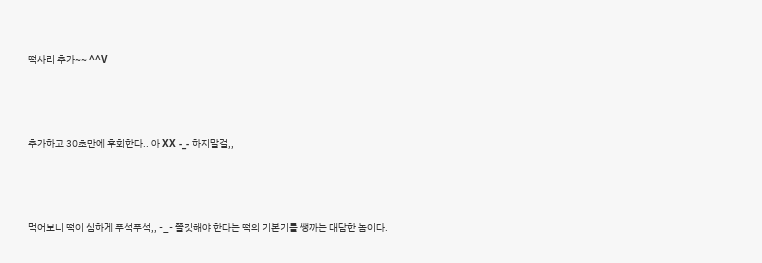떡사리 추가~~ ^^V



추가하고 30초만에 후회한다.. 아 XX -_- 하지말걸,,



먹어보니 떡이 심하게 푸석푸석,, -_- 쫄깃해야 한다는 떡의 기본기를 쌩까는 대담한 놈이다.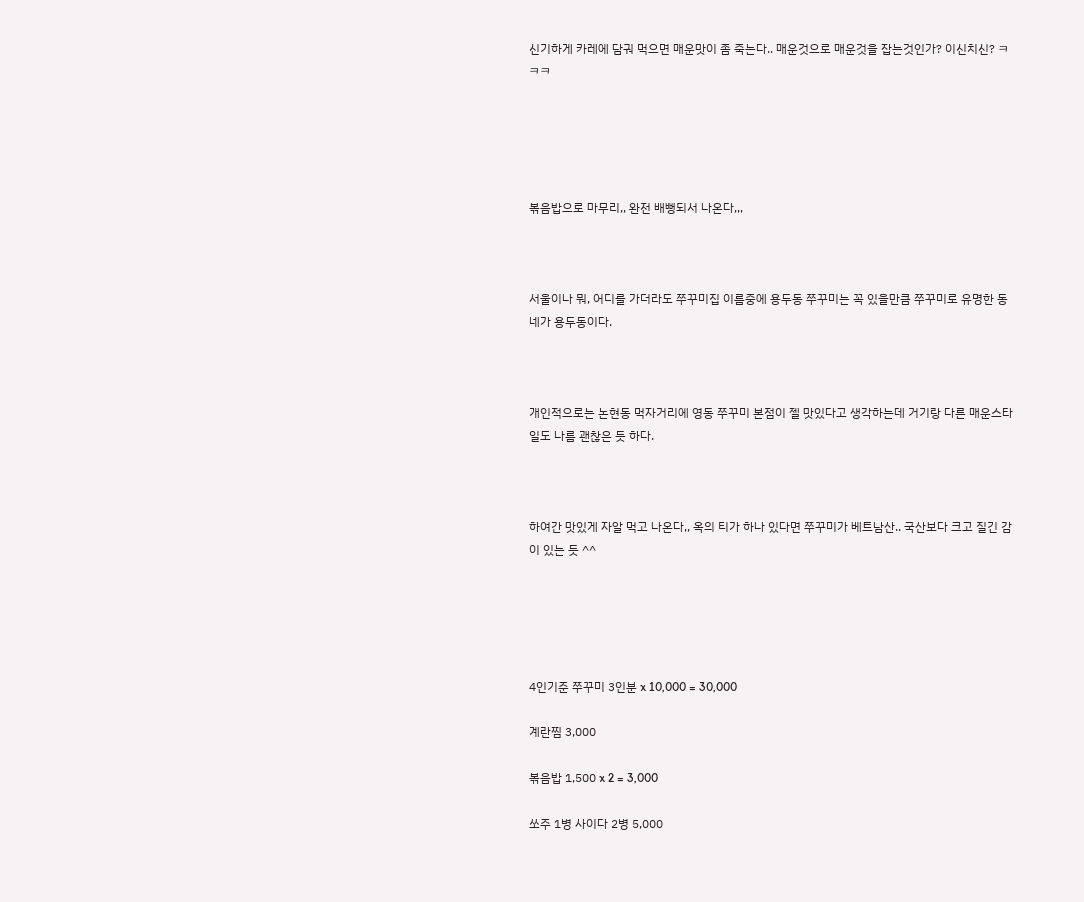신기하게 카레에 담궈 먹으면 매운맛이 좀 죽는다.. 매운것으로 매운것을 잡는것인가? 이신치신? ㅋㅋㅋ





볶음밥으로 마무리,, 완전 배뻥되서 나온다,,,



서울이나 뭐, 어디를 가더라도 쭈꾸미집 이름중에 용두동 쭈꾸미는 꼭 있을만큼 쭈꾸미로 유명한 동네가 용두동이다.



개인적으로는 논현동 먹자거리에 영동 쭈꾸미 본점이 젤 맛있다고 생각하는데 거기랑 다른 매운스타일도 나름 괜찮은 듯 하다.



하여간 맛있게 자알 먹고 나온다,, 옥의 티가 하나 있다면 쭈꾸미가 베트남산.. 국산보다 크고 질긴 감이 있는 듯 ^^





4인기준 쭈꾸미 3인분 x 10,000 = 30,000

계란찜 3,000

볶음밥 1,500 x 2 = 3,000

쏘주 1병 사이다 2병 5,000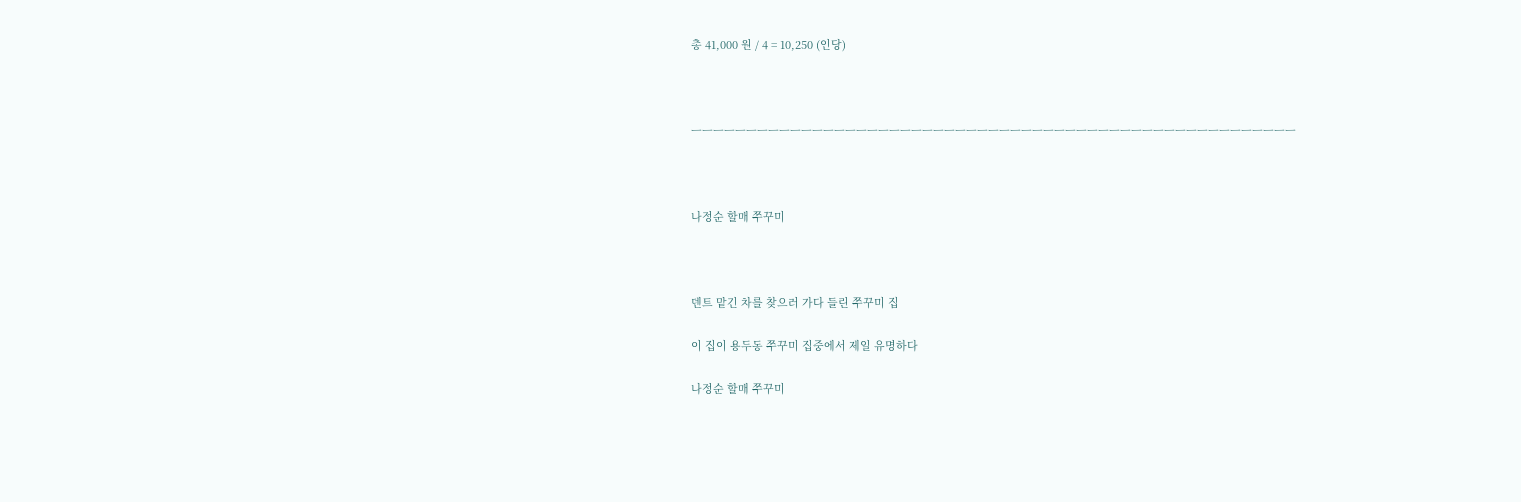총 41,000 원 / 4 = 10,250 (인당)



ㅡㅡㅡㅡㅡㅡㅡㅡㅡㅡㅡㅡㅡㅡㅡㅡㅡㅡㅡㅡㅡㅡㅡㅡㅡㅡㅡㅡㅡㅡㅡㅡㅡㅡㅡㅡㅡㅡㅡㅡㅡㅡㅡㅡㅡㅡㅡㅡㅡㅡㅡㅡㅡㅡㅡ



나정순 할매 쭈꾸미



덴트 맡긴 차를 찾으러 가다 들린 쭈꾸미 집

이 집이 용두동 쭈꾸미 집중에서 제일 유명하다

나정순 할매 쭈꾸미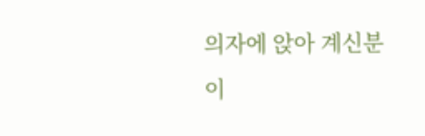의자에 앉아 계신분이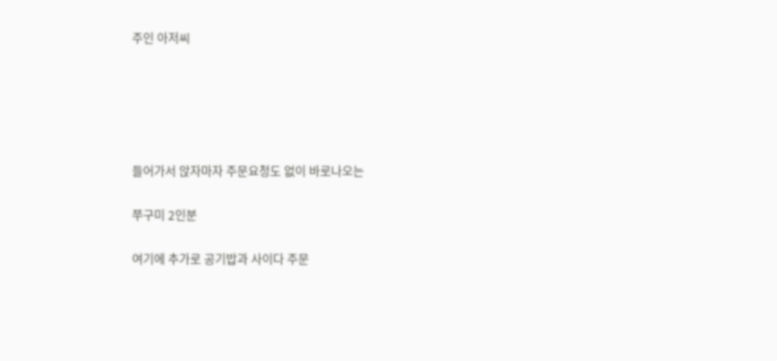주인 아저씨





들어가서 앉자마자 주문요청도 없이 바로나오는

쭈구미 2인분

여기에 추가로 공기밥과 사이다 주문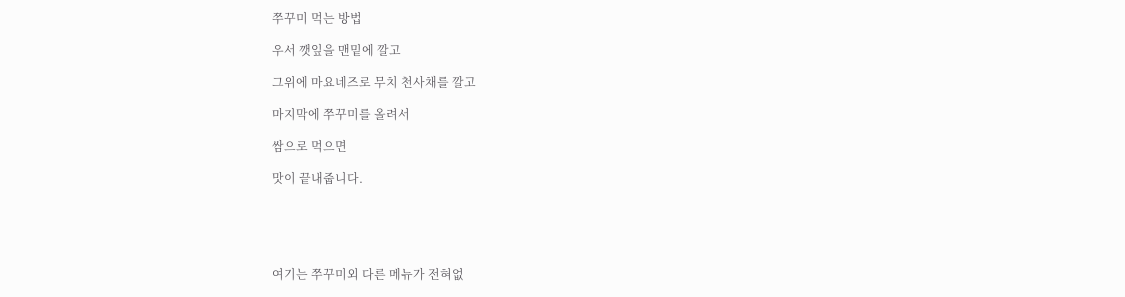쭈꾸미 먹는 방법

우서 깻잎을 맨밑에 깔고

그위에 마요네즈로 무치 천사채를 깔고

마지막에 쭈꾸미를 올려서

쌈으로 먹으면

맛이 끝내줍니다.





여기는 쭈꾸미외 다른 메뉴가 전혀없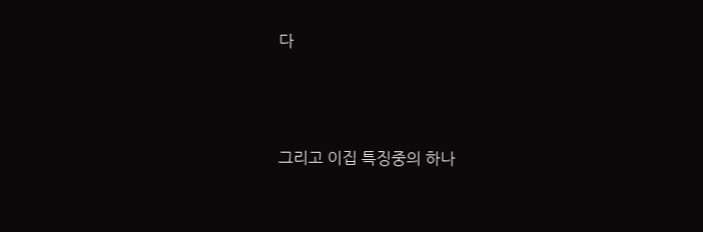다





그리고 이집 특징중의 하나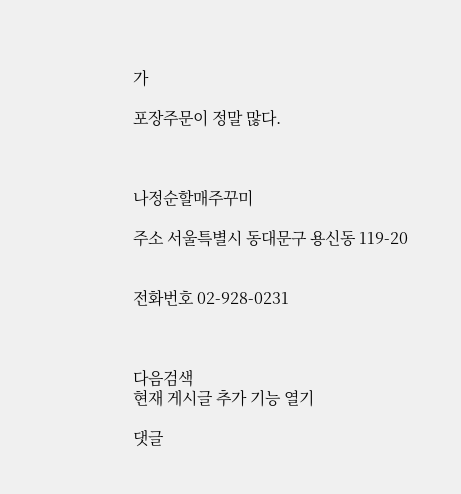가

포장주문이 정말 많다.



나정순할매주꾸미

주소 서울특별시 동대문구 용신동 119-20


전화번호 02-928-0231



다음검색
현재 게시글 추가 기능 열기

댓글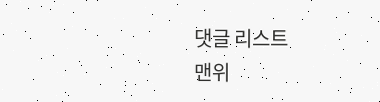댓글 리스트
맨위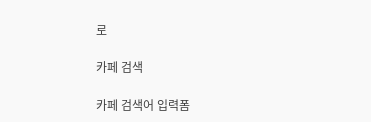로

카페 검색

카페 검색어 입력폼